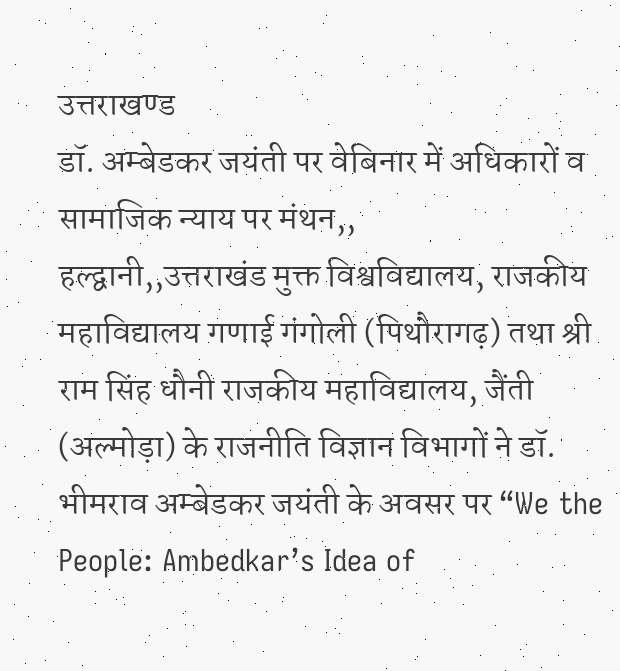उत्तराखण्ड
डॉ. अम्बेडकर जयंती पर वेबिनार में अधिकारों व सामाजिक न्याय पर मंथन,,
हल्द्वानी,,उत्तराखंड मुक्त विश्वविद्यालय, राजकीय महाविद्यालय गणाई गंगोली (पिथौरागढ़) तथा श्री राम सिंह धौनी राजकीय महाविद्यालय, जैंती (अल्मोड़ा) के राजनीति विज्ञान विभागों ने डॉ. भीमराव अम्बेडकर जयंती के अवसर पर “We the People: Ambedkar’s Idea of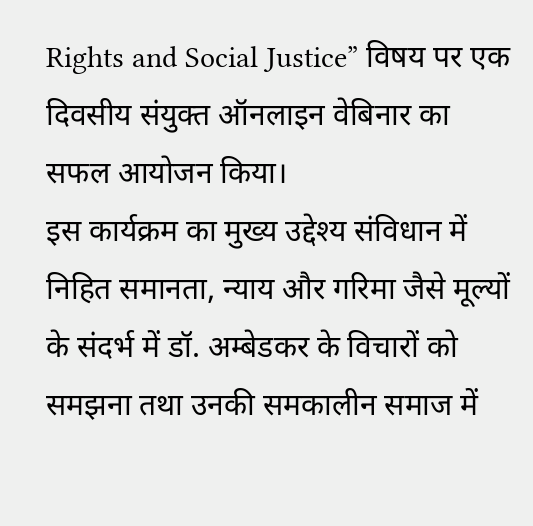Rights and Social Justice” विषय पर एक दिवसीय संयुक्त ऑनलाइन वेबिनार का सफल आयोजन किया।
इस कार्यक्रम का मुख्य उद्देश्य संविधान में निहित समानता, न्याय और गरिमा जैसे मूल्यों के संदर्भ में डॉ. अम्बेडकर के विचारों को समझना तथा उनकी समकालीन समाज में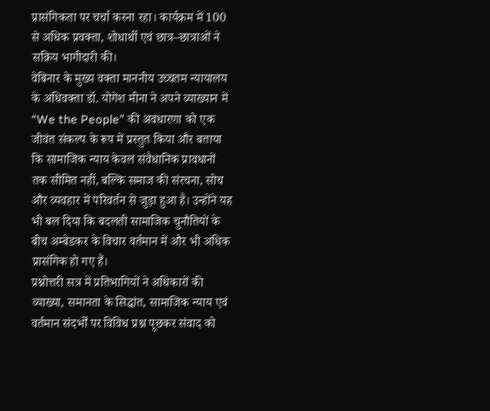प्रासंगिकता पर चर्चा करना रहा। कार्यक्रम में 100 से अधिक प्रवक्ता, शोधार्थी एवं छात्र–छात्राओं ने सक्रिय भागीदारी की।
वेबिनार के मुख्य वक्ता माननीय उच्चतम न्यायालय के अधिवक्ता डॉ. योगेश मीना ने अपने व्याख्यान में “We the People” की अवधारणा को एक जीवंत संकल्प के रूप में प्रस्तुत किया और बताया कि सामाजिक न्याय केवल संवैधानिक प्रावधानों तक सीमित नहीं, बल्कि समाज की संरचना, सोच और व्यवहार में परिवर्तन से जुड़ा हुआ है। उन्होंने यह भी बल दिया कि बदलती सामाजिक चुनौतियों के बीच अम्बेडकर के विचार वर्तमान में और भी अधिक प्रासंगिक हो गए हैं।
प्रश्नोत्तरी सत्र में प्रतिभागियों ने अधिकारों की व्याख्या, समानता के सिद्धांत, सामाजिक न्याय एवं वर्तमान संदर्भों पर विविध प्रश्न पूछकर संवाद को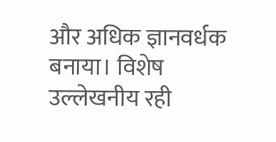और अधिक ज्ञानवर्धक बनाया। विशेष उल्लेखनीय रही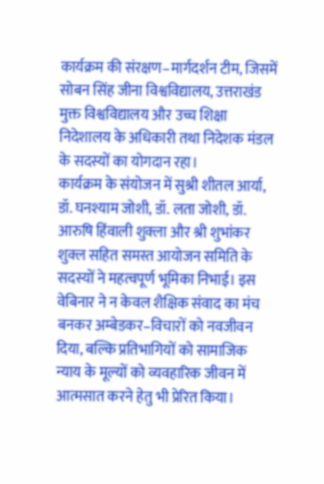कार्यक्रम की संरक्षण–मार्गदर्शन टीम, जिसमें सोबन सिंह जीना विश्वविद्यालय, उत्तराखंड मुक्त विश्वविद्यालय और उच्च शिक्षा निदेशालय के अधिकारी तथा निदेशक मंडल के सदस्यों का योगदान रहा।
कार्यक्रम के संयोजन में सुश्री शीतल आर्या, डॉ. घनश्याम जोशी, डॉ. लता जोशी, डॉ. आरुषि हिंवाली शुक्ला और श्री शुभांकर शुक्ल सहित समस्त आयोजन समिति के सदस्यों ने महत्वपूर्ण भूमिका निभाई। इस वेबिनार ने न केवल शैक्षिक संवाद का मंच बनकर अम्बेडकर–विचारों को नवजीवन दिया, बल्कि प्रतिभागियों को सामाजिक न्याय के मूल्यों को व्यवहारिक जीवन में आत्मसात करने हेतु भी प्रेरित किया।